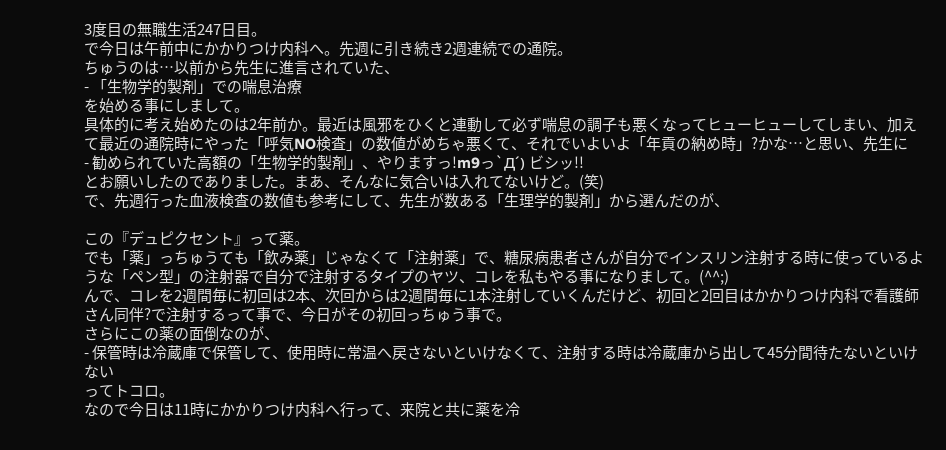3度目の無職生活247日目。
で今日は午前中にかかりつけ内科へ。先週に引き続き2週連続での通院。
ちゅうのは…以前から先生に進言されていた、
- 「生物学的製剤」での喘息治療
を始める事にしまして。
具体的に考え始めたのは2年前か。最近は風邪をひくと連動して必ず喘息の調子も悪くなってヒューヒューしてしまい、加えて最近の通院時にやった「呼気NO検査」の数値がめちゃ悪くて、それでいよいよ「年貢の納め時」?かな…と思い、先生に
- 勧められていた高額の「生物学的製剤」、やりますっ!m9っ`Д´) ビシッ!!
とお願いしたのでありました。まあ、そんなに気合いは入れてないけど。(笑)
で、先週行った血液検査の数値も参考にして、先生が数ある「生理学的製剤」から選んだのが、

この『デュピクセント』って薬。
でも「薬」っちゅうても「飲み薬」じゃなくて「注射薬」で、糖尿病患者さんが自分でインスリン注射する時に使っているような「ペン型」の注射器で自分で注射するタイプのヤツ、コレを私もやる事になりまして。(^^;)
んで、コレを2週間毎に初回は2本、次回からは2週間毎に1本注射していくんだけど、初回と2回目はかかりつけ内科で看護師さん同伴?で注射するって事で、今日がその初回っちゅう事で。
さらにこの薬の面倒なのが、
- 保管時は冷蔵庫で保管して、使用時に常温へ戻さないといけなくて、注射する時は冷蔵庫から出して45分間待たないといけない
ってトコロ。
なので今日は11時にかかりつけ内科へ行って、来院と共に薬を冷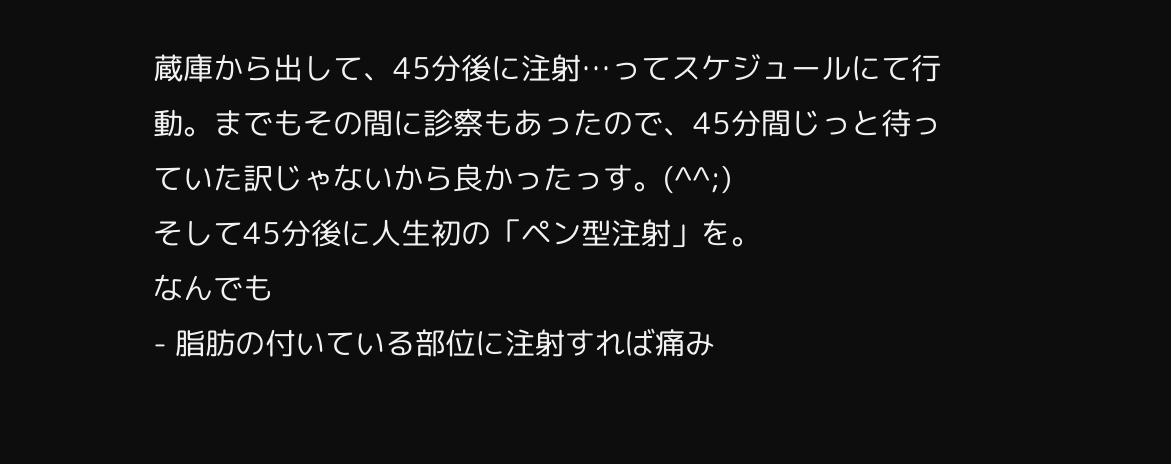蔵庫から出して、45分後に注射…ってスケジュールにて行動。までもその間に診察もあったので、45分間じっと待っていた訳じゃないから良かったっす。(^^;)
そして45分後に人生初の「ペン型注射」を。
なんでも
- 脂肪の付いている部位に注射すれば痛み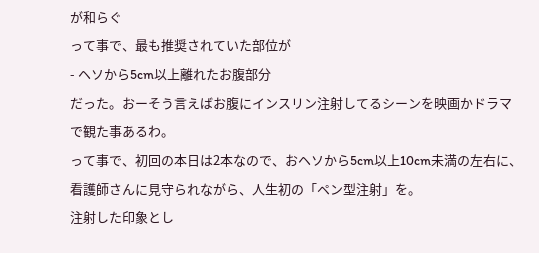が和らぐ
って事で、最も推奨されていた部位が
- ヘソから5cm以上離れたお腹部分
だった。おーそう言えばお腹にインスリン注射してるシーンを映画かドラマで観た事あるわ。
って事で、初回の本日は2本なので、おヘソから5cm以上10cm未満の左右に、看護師さんに見守られながら、人生初の「ペン型注射」を。
注射した印象とし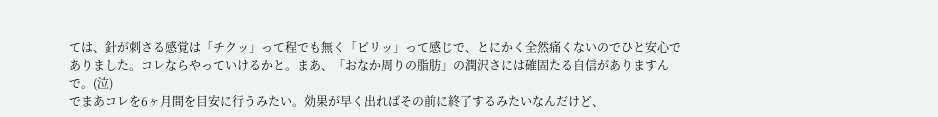ては、針が刺さる感覚は「チクッ」って程でも無く「ピリッ」って感じで、とにかく全然痛くないのでひと安心でありました。コレならやっていけるかと。まあ、「おなか周りの脂肪」の潤沢さには確固たる自信がありますんで。(泣)
でまあコレを6ヶ月間を目安に行うみたい。効果が早く出ればその前に終了するみたいなんだけど、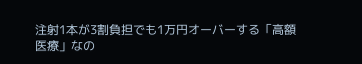注射1本が3割負担でも1万円オーバーする「高額医療」なの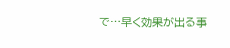で…早く効果が出る事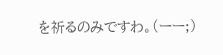を祈るのみですわ。(ーー;)